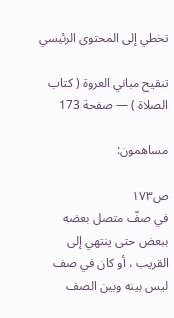تخطي إلى المحتوى الرئيسي

تنقيح مباني العروة ( كتاب الصلاة ) — صفحة 173

مساهمون:

ص١٧٣
في صفّ متصل بعضه ببعض حتى ينتهي إلى القريب ، أو كان في صف ليس بينه وبين الصف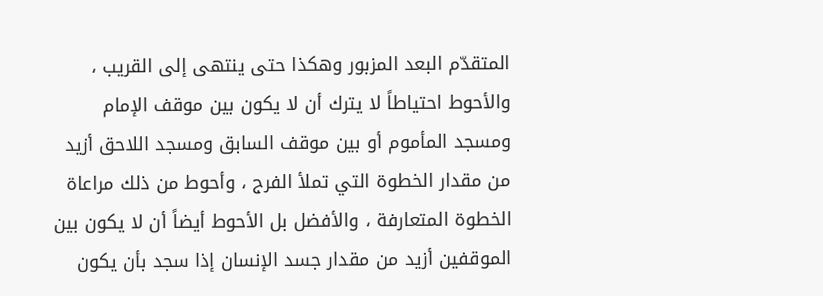المتقدّم البعد المزبور وهكذا حتى ينتهى إلى القريب ، والأحوط احتياطاً لا يترك أن لا يكون بين موقف الإمام ومسجد المأموم أو بين موقف السابق ومسجد اللاحق أزيد من مقدار الخطوة التي تملأ الفرج ، وأحوط من ذلك مراعاة الخطوة المتعارفة ، والأفضل بل الأحوط أيضاً أن لا يكون بين الموقفين أزيد من مقدار جسد الإنسان إذا سجد بأن يكون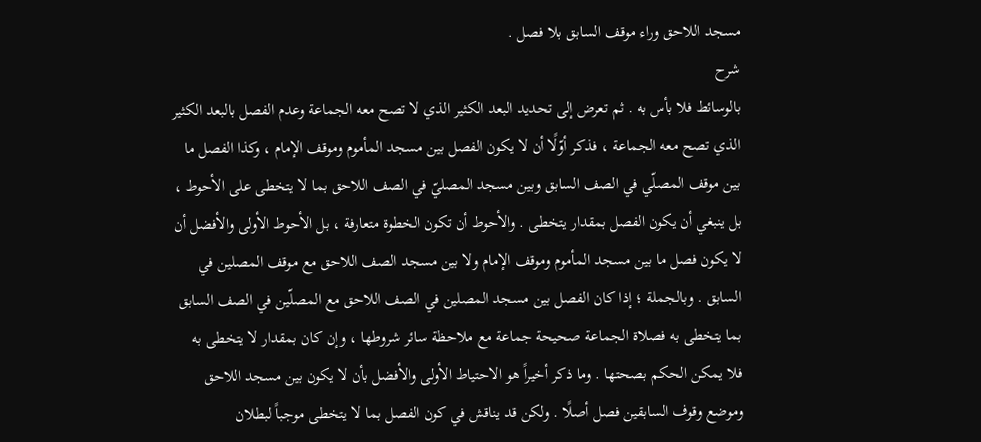مسجد اللاحق وراء موقف السابق بلا فصل .
شرح
بالوسائط فلا بأس به . ثم تعرض إلى تحديد البعد الكثير الذي لا تصح معه الجماعة وعدم الفصل بالبعد الكثير الذي تصح معه الجماعة ، فذكر أوّلًا أن لا يكون الفصل بين مسجد المأموم وموقف الإمام ، وكذا الفصل ما بين موقف المصلّي في الصف السابق وبين مسجد المصليّ في الصف اللاحق بما لا يتخطى على الأحوط ، بل ينبغي أن يكون الفصل بمقدار يتخطى . والأحوط أن تكون الخطوة متعارفة ، بل الأحوط الأولى والأفضل أن لا يكون فصل ما بين مسجد المأموم وموقف الإمام ولا بين مسجد الصف اللاحق مع موقف المصلين في السابق . وبالجملة ؛ إذا كان الفصل بين مسجد المصلين في الصف اللاحق مع المصلّين في الصف السابق بما يتخطى به فصلاة الجماعة صحيحة جماعة مع ملاحظة سائر شروطها ، وإن كان بمقدار لا يتخطى به فلا يمكن الحكم بصحتها . وما ذكر أخيراً هو الاحتياط الأولى والأفضل بأن لا يكون بين مسجد اللاحق وموضع وقوف السابقين فصل أصلًا . ولكن قد يناقش في كون الفصل بما لا يتخطى موجباً لبطلان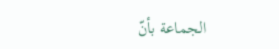الجماعة بأنّ